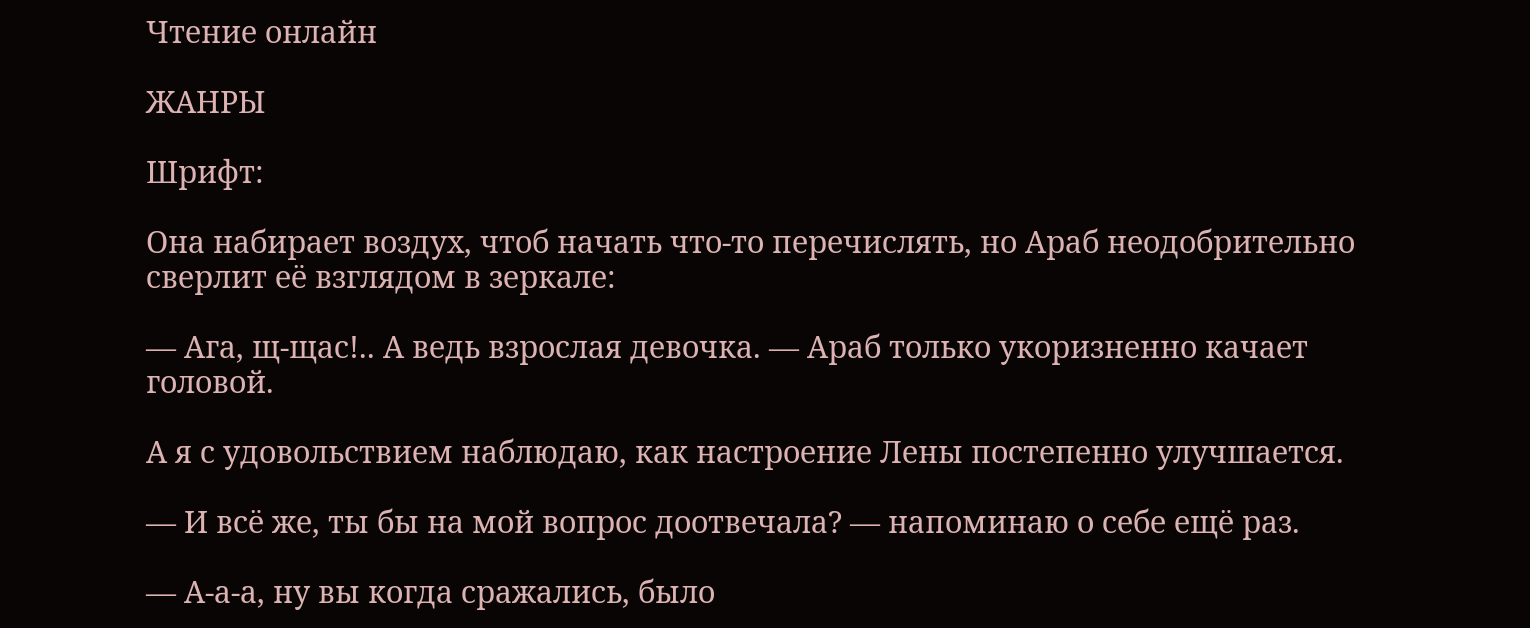Чтение онлайн

ЖАНРЫ

Шрифт:

Она набирает воздух, чтоб начать что-то перечислять, но Араб неодобрительно сверлит её взглядом в зеркале:

— Ага, щ-щас!.. А ведь взрослая девочка. — Араб только укоризненно качает головой.

А я с удовольствием наблюдаю, как настроение Лены постепенно улучшается.

— И всё же, ты бы на мой вопрос доотвечала? — напоминаю о себе ещё раз.

— А-а-а, ну вы когда сражались, было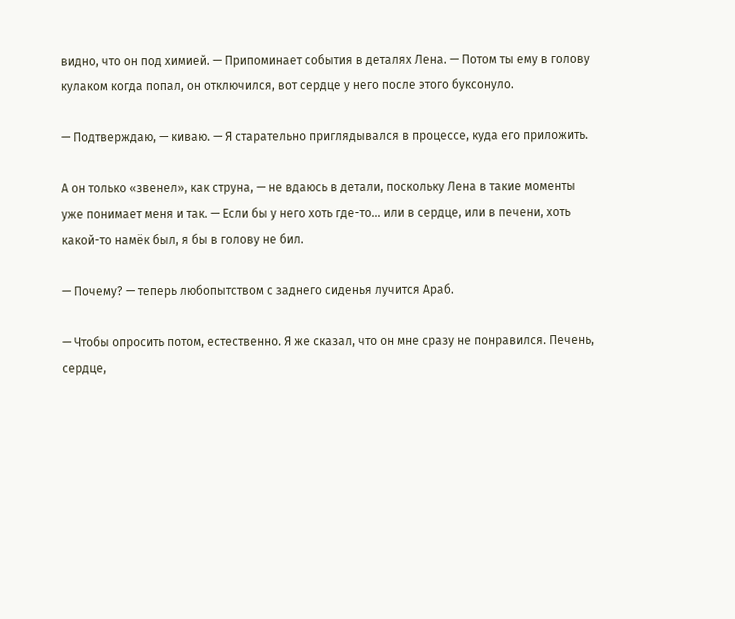видно, что он под химией. — Припоминает события в деталях Лена. — Потом ты ему в голову кулаком когда попал, он отключился, вот сердце у него после этого буксонуло.

— Подтверждаю, — киваю. — Я старательно приглядывался в процессе, куда его приложить.

А он только «звенел», как струна, — не вдаюсь в детали, поскольку Лена в такие моменты уже понимает меня и так. — Если бы у него хоть где-то… или в сердце, или в печени, хоть какой-то намёк был, я бы в голову не бил.

— Почему? — теперь любопытством с заднего сиденья лучится Араб.

— Чтобы опросить потом, естественно. Я же сказал, что он мне сразу не понравился. Печень, сердце,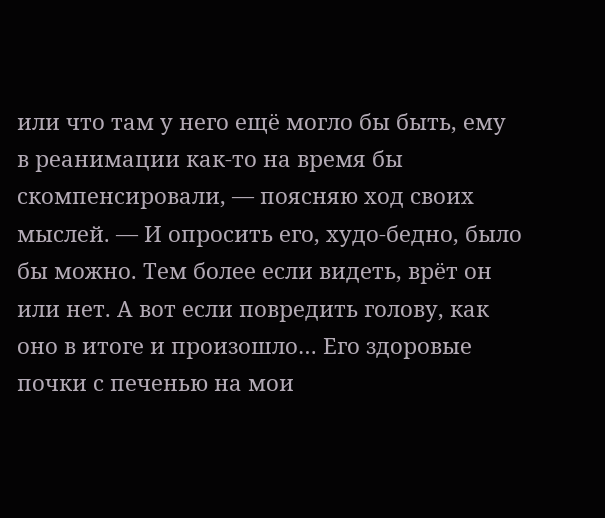или что там у него ещё могло бы быть, ему в реанимации как-то на время бы скомпенсировали, — поясняю ход своих мыслей. — И опросить его, худо-бедно, было бы можно. Тем более если видеть, врёт он или нет. А вот если повредить голову, как оно в итоге и произошло… Его здоровые почки с печенью на мои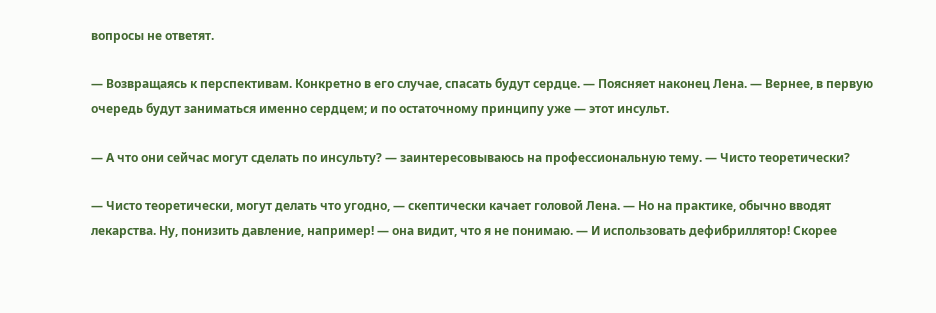вопросы не ответят.

— Возвращаясь к перспективам. Конкретно в его случае, спасать будут сердце. — Поясняет наконец Лена. — Вернее, в первую очередь будут заниматься именно сердцем; и по остаточному принципу уже — этот инсульт.

— А что они сейчас могут сделать по инсульту? — заинтересовываюсь на профессиональную тему. — Чисто теоретически?

— Чисто теоретически, могут делать что угодно, — скептически качает головой Лена. — Но на практике, обычно вводят лекарства. Ну, понизить давление, например! — она видит, что я не понимаю. — И использовать дефибриллятор! Скорее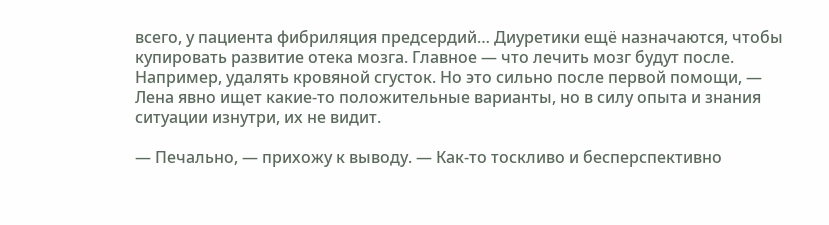всего, у пациента фибриляция предсердий… Диуретики ещё назначаются, чтобы купировать развитие отека мозга. Главное — что лечить мозг будут после. Например, удалять кровяной сгусток. Но это сильно после первой помощи, — Лена явно ищет какие-то положительные варианты, но в силу опыта и знания ситуации изнутри, их не видит.

— Печально, — прихожу к выводу. — Как-то тоскливо и бесперспективно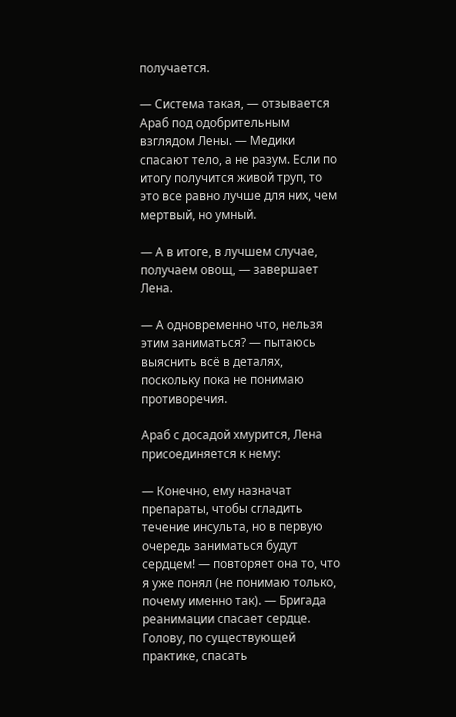получается.

— Система такая, — отзывается Араб под одобрительным взглядом Лены. — Медики спасают тело, а не разум. Если по итогу получится живой труп, то это все равно лучше для них, чем мертвый, но умный.

— А в итоге, в лучшем случае, получаем овощ, — завершает Лена.

— А одновременно что, нельзя этим заниматься? — пытаюсь выяснить всё в деталях, поскольку пока не понимаю противоречия.

Араб с досадой хмурится, Лена присоединяется к нему:

— Конечно, ему назначат препараты, чтобы сгладить течение инсульта, но в первую очередь заниматься будут сердцем! — повторяет она то, что я уже понял (не понимаю только, почему именно так). — Бригада реанимации спасает сердце. Голову, по существующей практике, спасать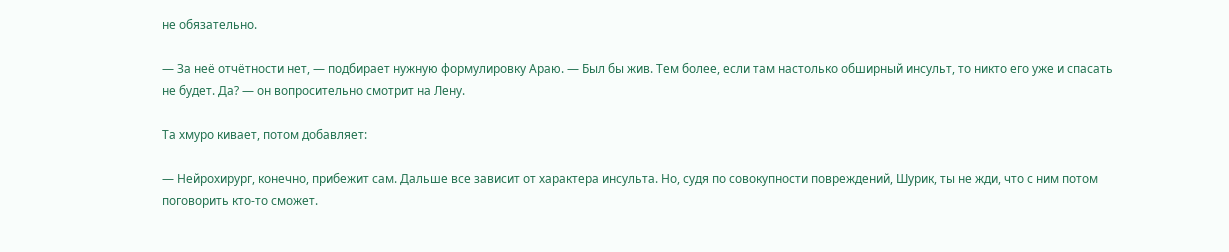не обязательно.

— За неё отчётности нет, — подбирает нужную формулировку Араю. — Был бы жив. Тем более, если там настолько обширный инсульт, то никто его уже и спасать не будет. Да? — он вопросительно смотрит на Лену.

Та хмуро кивает, потом добавляет:

— Нейрохирург, конечно, прибежит сам. Дальше все зависит от характера инсульта. Но, судя по совокупности повреждений, Шурик, ты не жди, что с ним потом поговорить кто-то сможет.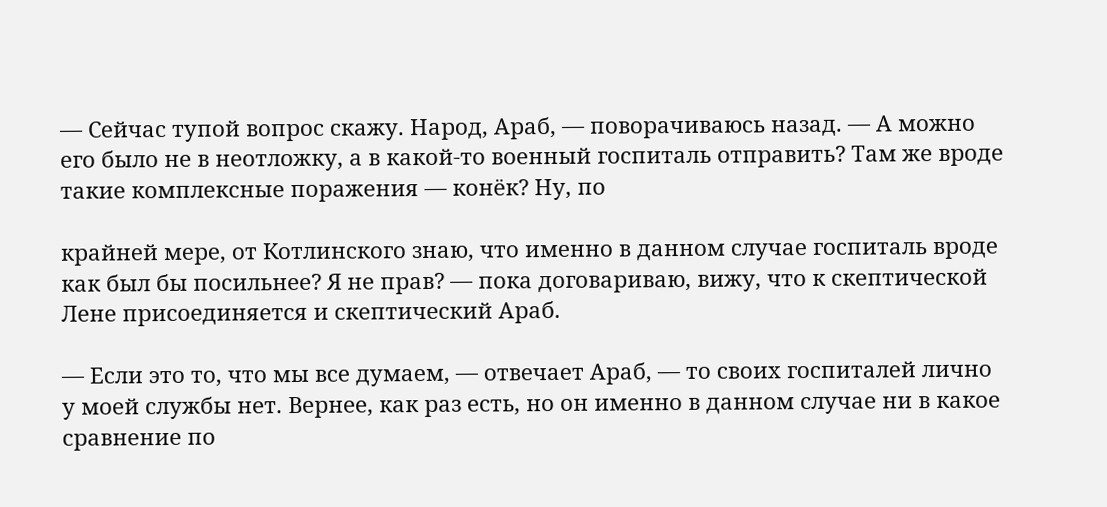— Сейчас тупой вопрос скажу. Народ, Араб, — поворачиваюсь назад. — А можно его было не в неотложку, а в какой-то военный госпиталь отправить? Там же вроде такие комплексные поражения — конёк? Ну, по

крайней мере, от Котлинского знаю, что именно в данном случае госпиталь вроде как был бы посильнее? Я не прав? — пока договариваю, вижу, что к скептической Лене присоединяется и скептический Араб.

— Если это то, что мы все думаем, — отвечает Араб, — то своих госпиталей лично у моей службы нет. Вернее, как раз есть, но он именно в данном случае ни в какое сравнение по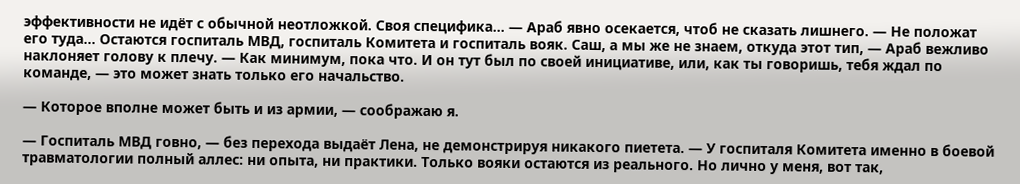эффективности не идёт с обычной неотложкой. Своя специфика… — Араб явно осекается, чтоб не сказать лишнего. — Не положат его туда… Остаются госпиталь МВД, госпиталь Комитета и госпиталь вояк. Саш, а мы же не знаем, откуда этот тип, — Араб вежливо наклоняет голову к плечу. — Как минимум, пока что. И он тут был по своей инициативе, или, как ты говоришь, тебя ждал по команде, — это может знать только его начальство.

— Которое вполне может быть и из армии, — соображаю я.

— Госпиталь МВД говно, — без перехода выдаёт Лена, не демонстрируя никакого пиетета. — У госпиталя Комитета именно в боевой травматологии полный аллес: ни опыта, ни практики. Только вояки остаются из реального. Но лично у меня, вот так,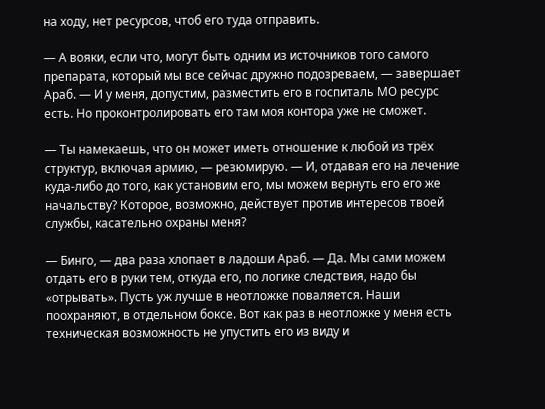на ходу, нет ресурсов, чтоб его туда отправить.

— А вояки, если что, могут быть одним из источников того самого препарата, который мы все сейчас дружно подозреваем, — завершает Араб. — И у меня, допустим, разместить его в госпиталь МО ресурс есть. Но проконтролировать его там моя контора уже не сможет.

— Ты намекаешь, что он может иметь отношение к любой из трёх структур, включая армию, — резюмирую. — И, отдавая его на лечение куда-либо до того, как установим его, мы можем вернуть его его же начальству? Которое, возможно, действует против интересов твоей службы, касательно охраны меня?

— Бинго, — два раза хлопает в ладоши Араб. — Да. Мы сами можем отдать его в руки тем, откуда его, по логике следствия, надо бы «отрывать». Пусть уж лучше в неотложке поваляется. Наши поохраняют, в отдельном боксе. Вот как раз в неотложке у меня есть техническая возможность не упустить его из виду и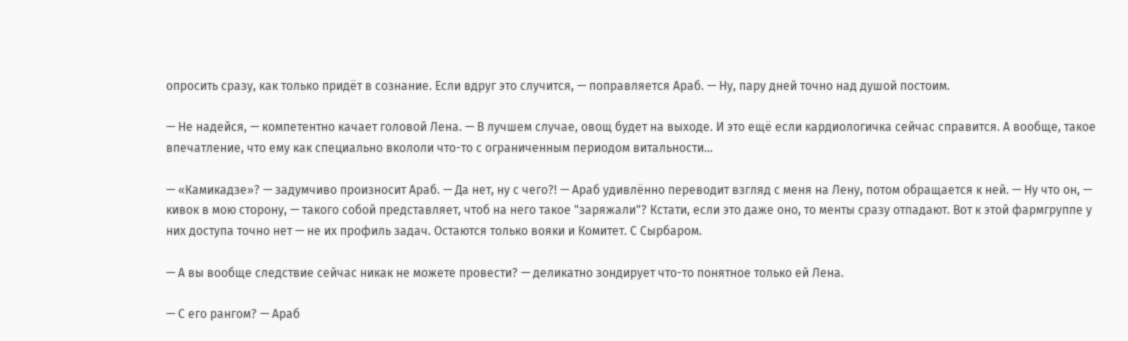опросить сразу, как только придёт в сознание. Если вдруг это случится, — поправляется Араб. — Ну, пару дней точно над душой постоим.

— Не надейся, — компетентно качает головой Лена. — В лучшем случае, овощ будет на выходе. И это ещё если кардиологичка сейчас справится. А вообще, такое впечатление, что ему как специально вкололи что-то с ограниченным периодом витальности…

— «Камикадзе»? — задумчиво произносит Араб. — Да нет, ну с чего?! — Араб удивлённо переводит взгляд с меня на Лену, потом обращается к ней. — Ну что он, — кивок в мою сторону, — такого собой представляет, чтоб на него такое "заряжали"? Кстати, если это даже оно, то менты сразу отпадают. Вот к этой фармгруппе у них доступа точно нет — не их профиль задач. Остаются только вояки и Комитет. С Сырбаром.

— А вы вообще следствие сейчас никак не можете провести? — деликатно зондирует что-то понятное только ей Лена.

— С его рангом? — Араб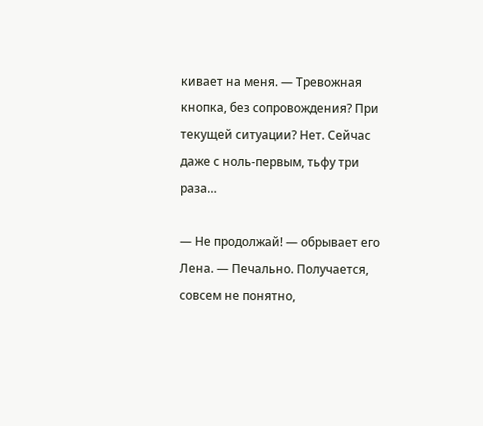кивает на меня. — Тревожная кнопка, без сопровождения? При текущей ситуации? Нет. Сейчас даже с ноль-первым, тьфу три раза…

— Не продолжай! — обрывает его Лена. — Печально. Получается, совсем не понятно,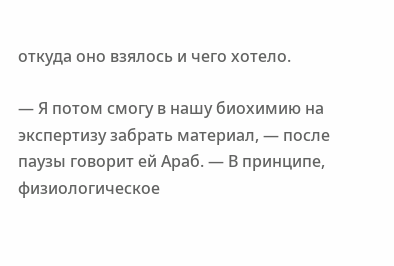откуда оно взялось и чего хотело.

— Я потом смогу в нашу биохимию на экспертизу забрать материал, — после паузы говорит ей Араб. — В принципе, физиологическое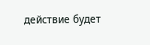действие будет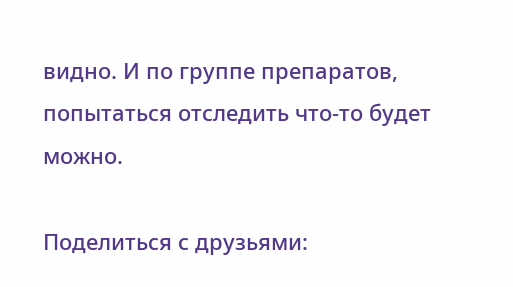видно. И по группе препаратов, попытаться отследить что-то будет можно.

Поделиться с друзьями: